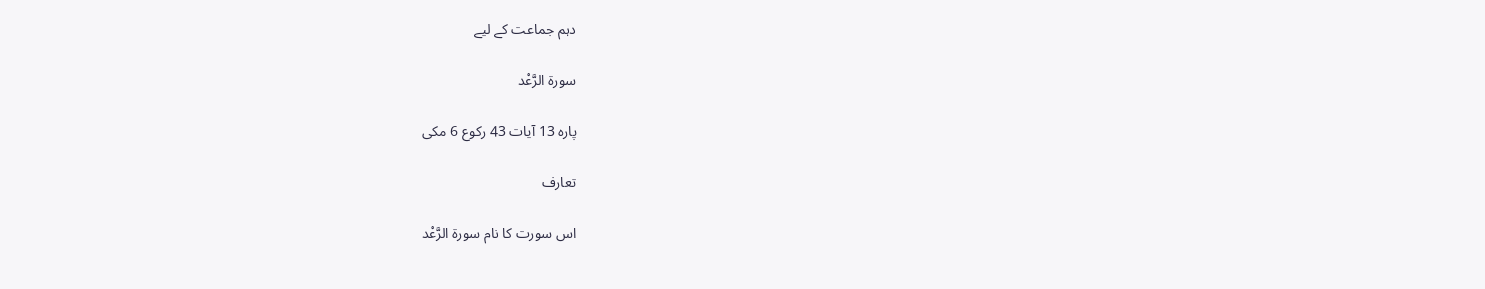دہم جماعت کے لیے

سورۃ الرَّعْد

پارہ 13 آیات 43 رکوع 6 مکی

تعارف

اس سورت کا نام سورۃ الرَّعْد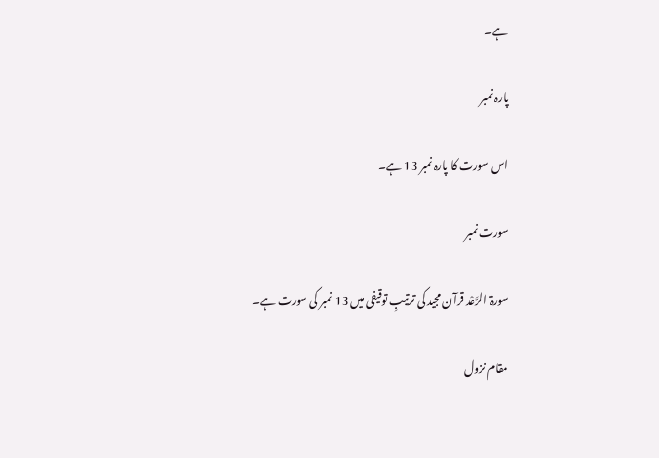ہے۔

پارہ نمبر

اس سورت کا پارہ نمبر 13 ہے۔

سورت نمبر

سورۃ الرَّعْد قرآن مجید کی ترتیبِ توقیفی میں 13 نمبر کی سورت ہے۔

مقام نزول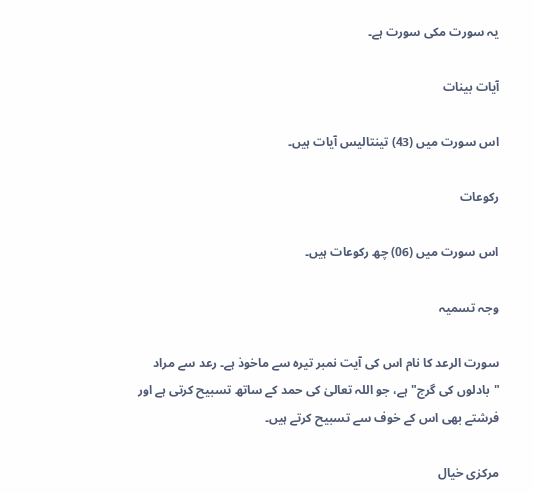یہ سورت مکی سورت ہے۔

آیات بینات

اس سورت میں (43) تینتالیس آیات ہیں۔

رکوعات

اس سورت میں (06) چھ رکوعات ہیں۔

وجہ تسمیہ

سورت الرعد کا نام اس کی آیت نمبر تیرہ سے ماخوذ ہے۔ رعد سے مراد "بادلوں کی گرج" ہے، جو اللہ تعالیٰ کی حمد کے ساتھ تسبیح کرتی ہے اور فرشتے بھی اس کے خوف سے تسبیح کرتے ہیں۔

مرکزی خیال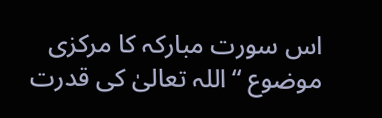اس سورت مبارکہ کا مرکزی موضوع “اللہ تعالیٰ کی قدرت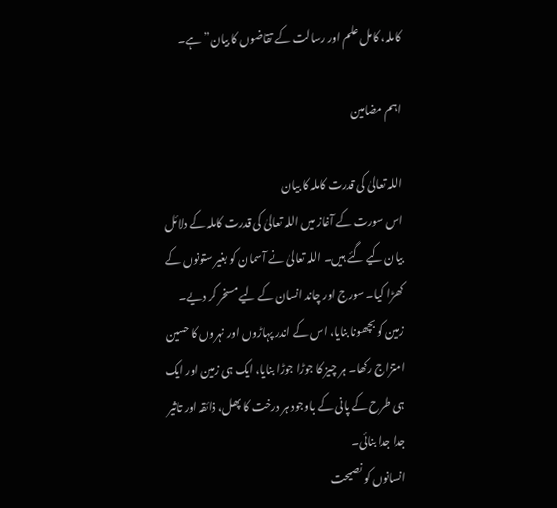کاملہ، کامل علم اور رسالت کے تقاضوں کا بیان” ہے۔

اہم مضامین

اللہ تعالیٰ کی قدرت کاملہ کا بیان
اس سورت کے آغاز میں اللہ تعالیٰ کی قدرت کاملہ کے دلائل بیان کیے گئے ہیں۔ اللہ تعالیٰ نے آسمان کو بغیر ستونوں کے کھڑا کیا۔ سورج اور چاند انسان کے لیے مسخر کر دیے۔ زمین کو بچھونا بنایا، اس کے اندر پہاڑوں اور نہروں کا حسین امتزاج رکھا۔ ہر چیز کا جوڑا جوڑا بنایا، ایک ہی زمین اور ایک ہی طرح کے پانی کے باوجود ہر درخت کا پھل، ذائقہ اور تاثیر جدا جدا بنائی۔
انسانوں کو نصیحت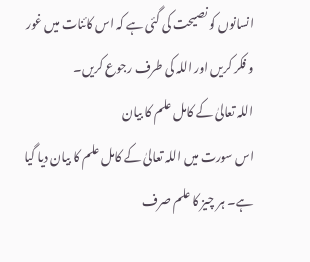انسانوں کو نصیحت کی گئی ہے کہ اس کائنات میں غور و فکر کریں اور اللہ کی طرف رجوع کریں۔
اللہ تعالیٰ کے کامل علم کا بیان
اس سورت میں اللہ تعالیٰ کے کامل علم کا بیان دیا گیا ہے۔ ہر چیز کا علم صرف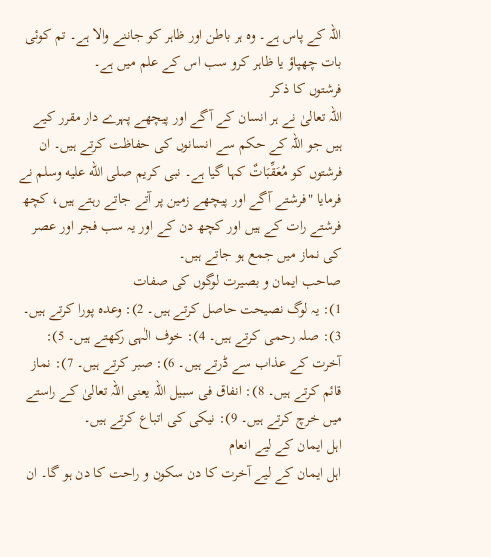اللہ کے پاس ہے۔ وہ ہر باطن اور ظاہر کو جاننے والا ہے۔ تم کوئی بات چھپاؤ یا ظاہر کرو سب اس کے علم میں ہے۔
فرشتوں کا ذکر
اللہ تعالیٰ نے ہر انسان کے آگے اور پیچھے پہرے دار مقرر کیے ہیں جو اللہ کے حکم سے انسانوں کی حفاظت کرتے ہیں۔ ان فرشتوں کو مُعَقِّبَاتٌ کہا گیا ہے۔ نبی کریم صلى الله عليه وسلم نے فرمایا "فرشتے آگے اور پیچھے زمین پر آتے جاتے رہتے ہیں، کچھ فرشتے رات کے ہیں اور کچھ دن کے اور یہ سب فجر اور عصر کی نماز میں جمع ہو جاتے ہیں۔
صاحب ایمان و بصیرت لوگوں کی صفات
1): یہ لوگ نصیحت حاصل کرتے ہیں۔ 2): وعدہ پورا کرتے ہیں۔ 3): صلہ رحمی کرتے ہیں۔ 4): خوف الٰہی رکھتے ہیں۔ 5): آخرت کے عذاب سے ڈرتے ہیں۔ 6): صبر کرتے ہیں۔ 7): نماز قائم کرتے ہیں۔ 8): انفاق فی سبیل اللہ یعنی اللہ تعالیٰ کے راستے میں خرچ کرتے ہیں۔ 9): نیکی کی اتباع کرتے ہیں۔
اہل ایمان کے لیے انعام
اہل ایمان کے لیے آخرت کا دن سکون و راحت کا دن ہو گا۔ ان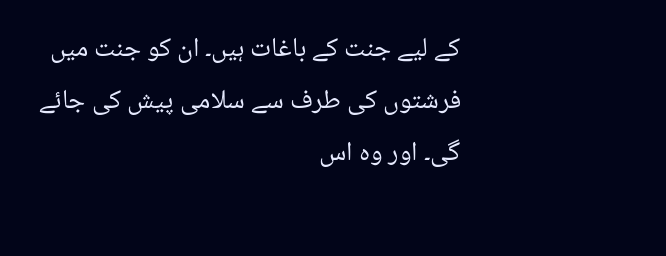کے لیے جنت کے باغات ہیں۔ ان کو جنت میں فرشتوں کی طرف سے سلامی پیش کی جائے گی۔ اور وہ اس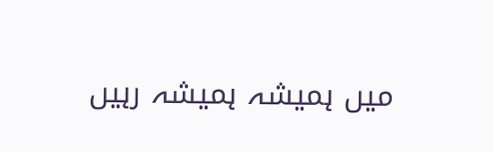میں ہمیشہ ہمیشہ رہیں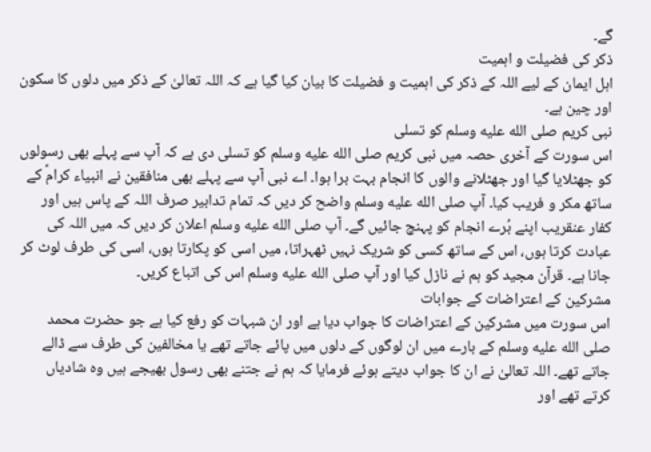گے۔
ذکر کی فضیلت و اہمیت
اہل ایمان کے لیے اللہ کے ذکر کی اہمیت و فضیلت کا بیان کیا گیا ہے کہ اللہ تعالیٰ کے ذکر میں دلوں کا سکون اور چین ہے۔
نبی کریم صلى الله عليه وسلم کو تسلی
اس سورت کے آخری حصہ میں نبی کریم صلى الله عليه وسلم کو تسلی دی ہے کہ آپ سے پہلے بھی رسولوں کو جھٹلایا گیا اور جھٹلانے والوں کا انجام بہت برا ہوا۔ اے نبی آپ سے پہلے بھی منافقین نے انبیاء کرامؑ کے ساتھ مکر و فریب کیا۔ آپ صلى الله عليه وسلم واضح کر دیں کہ تمام تدابیر صرف اللہ کے پاس ہیں اور کفار عنقریب اپنے بُرے انجام کو پہنچ جائیں گے۔ آپ صلى الله عليه وسلم اعلان کر دیں کہ میں اللہ کی عبادت کرتا ہوں، اس کے ساتھ کسی کو شریک نہیں ٹھہراتا، میں اسی کو پکارتا ہوں، اسی کی طرف لوٹ کر جانا ہے۔ قرآن مجید کو ہم نے نازل کیا اور آپ صلى الله عليه وسلم اس کی اتباع کریں۔
مشرکین کے اعتراضات کے جوابات
اس سورت میں مشرکین کے اعتراضات کا جواب دیا ہے اور ان شبہات کو رفع کیا ہے جو حضرت محمد صلى الله عليه وسلم کے بارے میں ان لوگوں کے دلوں میں پائے جاتے تھے یا مخالفین کی طرف سے ڈالے جاتے تھے۔ اللہ تعالیٰ نے ان کا جواب دیتے ہوئے فرمایا کہ ہم نے جتنے بھی رسول بھیجے ہیں وہ شادیاں کرتے تھے اور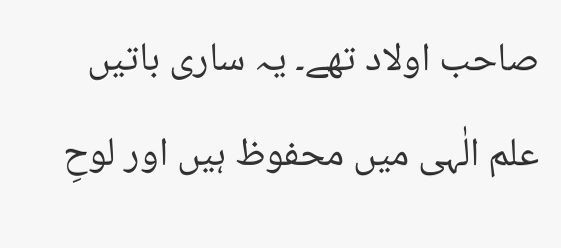صاحب اولاد تھے۔ یہ ساری باتیں علم الٰہی میں محفوظ ہیں اور لوحِ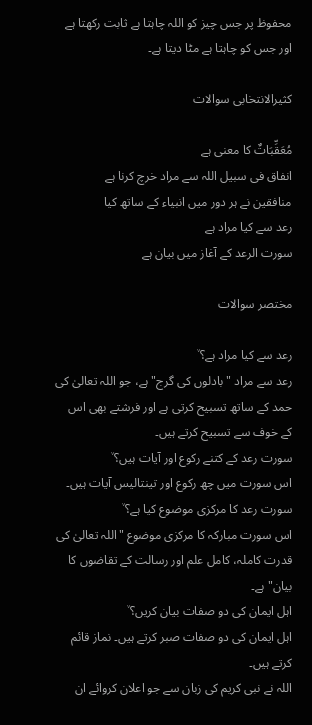محفوظ پر جس چیز کو اللہ چاہتا ہے ثابت رکھتا ہے اور جس کو چاہتا ہے مٹا دیتا ہے۔

کثیرالانتخابی سوالات

مُعَقِّبَاتٌ کا معنی ہے
انفاق فی سبیل اللہ سے مراد خرچ کرنا ہے
منافقین نے ہر دور میں انبیاء کے ساتھ کیا
رعد سے کیا مراد ہے
سورت الرعد کے آغاز میں بیان ہے

مختصر سوالات

رعد سے کیا مراد ہے؟˅
رعد سے مراد "بادلوں کی گرج" ہے، جو اللہ تعالیٰ کی حمد کے ساتھ تسبیح کرتی ہے اور فرشتے بھی اس کے خوف سے تسبیح کرتے ہیں۔
سورت رعد کے کتنے رکوع اور آیات ہیں؟˅
اس سورت میں چھ رکوع اور تینتالیس آیات ہیں۔
سورت رعد کا مرکزی موضوع کیا ہے؟˅
اس سورت مبارکہ کا مرکزی موضوع "اللہ تعالیٰ کی قدرت کاملہ، کامل علم اور رسالت کے تقاضوں کا بیان" ہے۔
اہل ایمان کی دو صفات بیان کریں؟˅
اہل ایمان کی دو صفات صبر کرتے ہیں۔ نماز قائم کرتے ہیں۔
اللہ نے نبی کریم کی زبان سے جو اعلان کروائے ان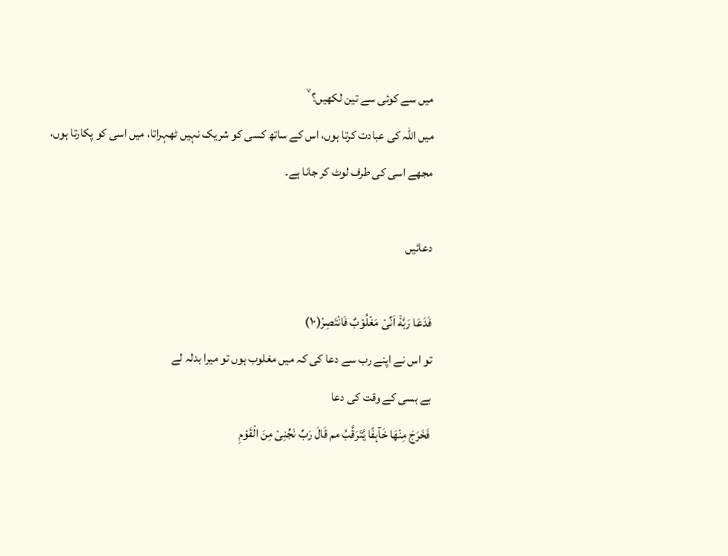میں سے کوئی سے تین لکھیں؟˅
میں اللہ کی عبادت کرتا ہوں، اس کے ساتھ کسی کو شریک نہیں ٹھہراتا، میں اسی کو پکارتا ہوں، مجھے اسی کی طرف لوٹ کر جانا ہے۔

دعائیں

فَدَعَا رَبَّهٗۤ اَنِّیْ مَغْلُوْبٌ فَانْتَصِرْ(۱۰)
تو اس نے اپنے رب سے دعا کی کہ میں مغلوب ہوں تو میرا بدلہ لے
بے بسی کے وقت کی دعا
فَخَرَجَ مِنْهَا خَآىٕفًا یَّتَرَقَّبُ مم قَالَ رَبِّ نَجِّنِیْ مِنَ الْقَوْمِ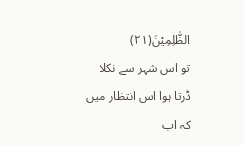الظّٰلِمِیْنَ(۲۱)
تو اس شہر سے نکلا ڈرتا ہوا اس انتظار میں کہ اب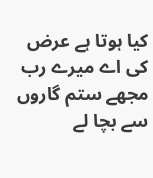کیا ہوتا ہے عرض کی اے میرے رب مجھے ستم گاروں سے بچا لے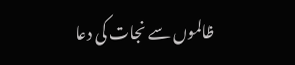ظالموں سے نجات کی دعا